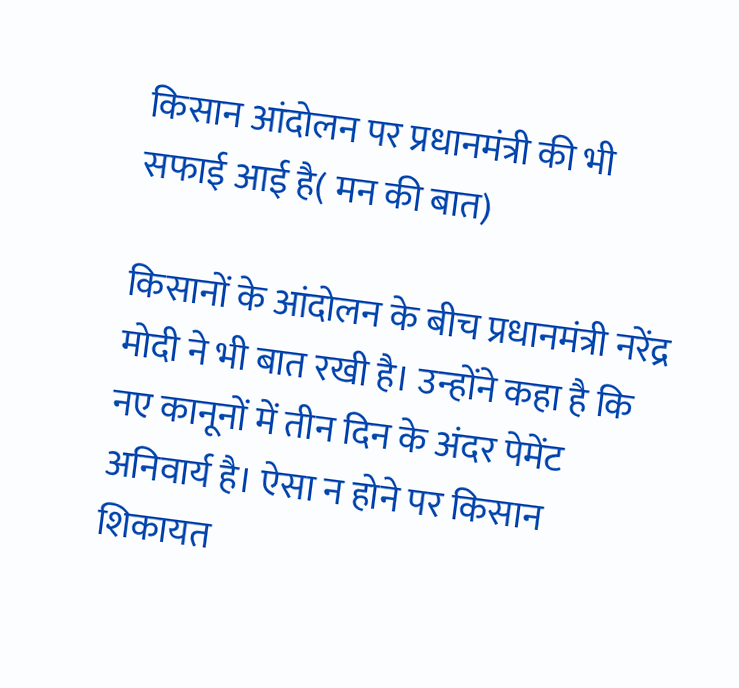किसान आंदोलन पर प्रधानमंत्री की भी सफाई आई है( मन की बात)

किसानों के आंदोलन के बीच प्रधानमंत्री नरेंद्र मोदी ने भी बात रखी है। उन्होंने कहा है कि नए कानूनों में तीन दिन के अंदर पेमेंट अनिवार्य है। ऐसा न होने पर किसान शिकायत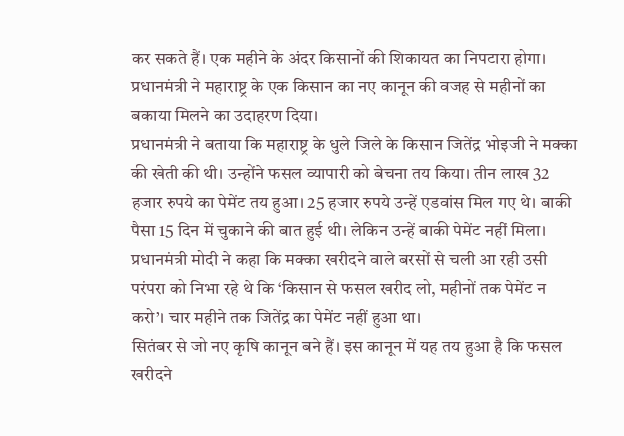कर सकते हैं। एक महीने के अंदर किसानों की शिकायत का निपटारा होगा। प्रधानमंत्री ने महाराष्ट्र के एक किसान का नए कानून की वजह से महीनों का बकाया मिलने का उदाहरण दिया।
प्रधानमंत्री ने बताया कि महाराष्ट्र के धुले जिले के किसान जितेंद्र भोइजी ने मक्का की खेती की थी। उन्होंने फसल व्यापारी को बेचना तय किया। तीन लाख 32 हजार रुपये का पेमेंट तय हुआ। 25 हजार रुपये उन्हें एडवांस मिल गए थे। बाकी पैसा 15 दिन में चुकाने की बात हुई थी। लेकिन उन्हें बाकी पेमेंट नहीं मिला।
प्रधानमंत्री मोदी ने कहा कि मक्का खरीदने वाले बरसों से चली आ रही उसी परंपरा को निभा रहे थे कि ‘किसान से फसल खरीद लो, महीनों तक पेमेंट न करो’। चार महीने तक जितेंद्र का पेमेंट नहीं हुआ था।
सितंबर से जो नए कृषि कानून बने हैं। इस कानून में यह तय हुआ है कि फसल खरीदने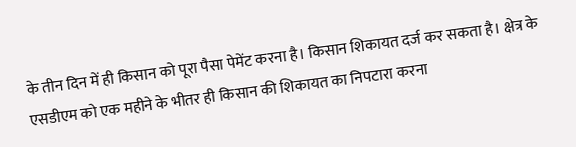के तीन दिन में ही किसान को पूरा पैसा पेमेंट करना है। किसान शिकायत दर्ज कर सकता है। क्षेत्र के एसडीएम को एक महीने के भीतर ही किसान की शिकायत का निपटारा करना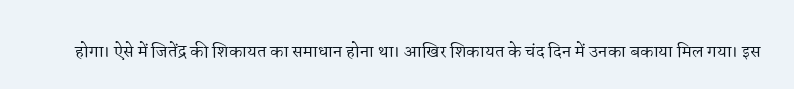होगा। ऐसे में जितेंद्र की शिकायत का समाधान होना था। आखिर शिकायत के चंद दिन में उनका बकाया मिल गया। इस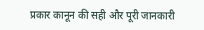प्रकार कानून की सही और पूरी जानकारी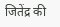जितेंद्र की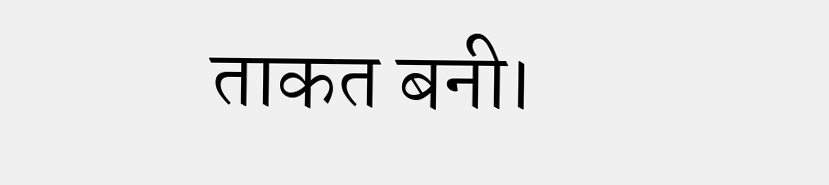ताकत बनी।